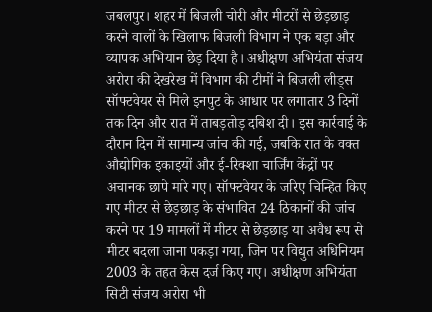जबलपुर। शहर में बिजली चोरी और मीटरों से छेड़छाड़ करने वालों के खिलाफ बिजली विभाग ने एक बड़ा और व्यापक अभियान छेड़ दिया है। अधीक्षण अभियंता संजय अरोरा की देखरेख में विभाग की टीमों ने बिजली लीड्स सॉफ्टवेयर से मिले इनपुट के आधार पर लगातार 3 दिनों तक दिन और रात में ताबड़तोड़ दबिश दी। इस कार्रवाई के दौरान दिन में सामान्य जांच की गई, जबकि रात के वक्त औद्योगिक इकाइयों और ई-रिक्शा चार्जिंग केंद्रों पर अचानक छापे मारे गए। सॉफ्टवेयर के जरिए चिन्हित किए गए मीटर से छेड़छाड़ के संभावित 24 ठिकानों की जांच करने पर 19 मामलों में मीटर से छेड़छाड़ या अवैध रूप से मीटर बदला जाना पकड़ा गया, जिन पर विद्युत अधिनियम 2003 के तहत केस दर्ज किए गए। अधीक्षण अभियंता सिटी संजय अरोरा भी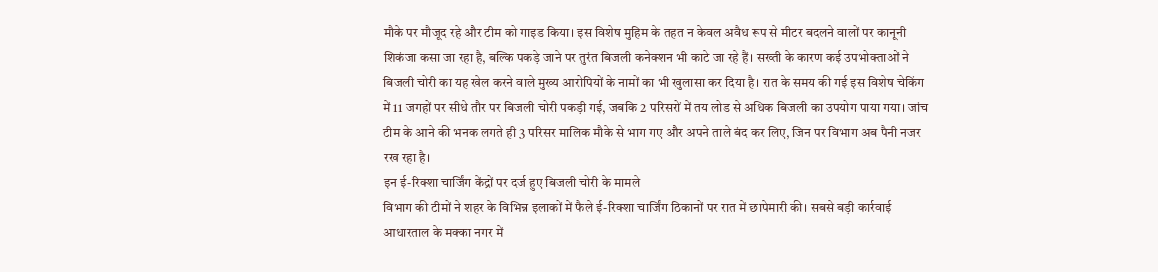मौके पर मौजूद रहे और टीम को गाइड किया। इस विशेष मुहिम के तहत न केवल अवैध रूप से मीटर बदलने वालों पर कानूनी शिकंजा कसा जा रहा है, बल्कि पकड़े जाने पर तुरंत बिजली कनेक्शन भी काटे जा रहे हैं। सख्ती के कारण कई उपभोक्ताओं ने बिजली चोरी का यह खेल करने वाले मुख्य आरोपियों के नामों का भी खुलासा कर दिया है। रात के समय की गई इस विशेष चेकिंग में 11 जगहों पर सीधे तौर पर बिजली चोरी पकड़ी गई, जबकि 2 परिसरों में तय लोड से अधिक बिजली का उपयोग पाया गया। जांच टीम के आने की भनक लगते ही 3 परिसर मालिक मौके से भाग गए और अपने ताले बंद कर लिए, जिन पर विभाग अब पैनी नजर रख रहा है।
इन ई-रिक्शा चार्जिंग केंद्रों पर दर्ज हुए बिजली चोरी के मामले
विभाग की टीमों ने शहर के विभिन्न इलाकों में फैले ई-रिक्शा चार्जिंग ठिकानों पर रात में छापेमारी की। सबसे बड़ी कार्रवाई आधारताल के मक्का नगर में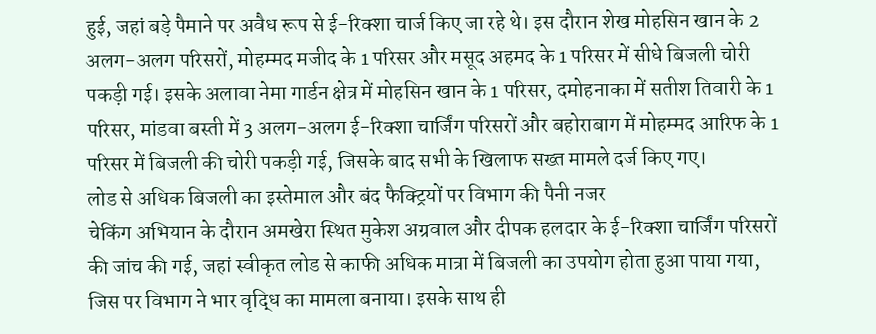हुई, जहां बड़े पैमाने पर अवैध रूप से ई-रिक्शा चार्ज किए जा रहे थे। इस दौरान शेख मोहसिन खान के 2 अलग-अलग परिसरों, मोहम्मद मजीद के 1 परिसर और मसूद अहमद के 1 परिसर में सीधे बिजली चोरी पकड़ी गई। इसके अलावा नेमा गार्डन क्षेत्र में मोहसिन खान के 1 परिसर, दमोहनाका में सतीश तिवारी के 1 परिसर, मांडवा बस्ती में 3 अलग-अलग ई-रिक्शा चार्जिंग परिसरों और बहोराबाग में मोहम्मद आरिफ के 1 परिसर में बिजली की चोरी पकड़ी गई, जिसके बाद सभी के खिलाफ सख्त मामले दर्ज किए गए।
लोड से अधिक बिजली का इस्तेमाल और बंद फैक्ट्रियों पर विभाग की पैनी नजर
चेकिंग अभियान के दौरान अमखेरा स्थित मुकेश अग्रवाल और दीपक हलदार के ई-रिक्शा चार्जिंग परिसरों की जांच की गई, जहां स्वीकृत लोड से काफी अधिक मात्रा में बिजली का उपयोग होता हुआ पाया गया, जिस पर विभाग ने भार वृद्धि का मामला बनाया। इसके साथ ही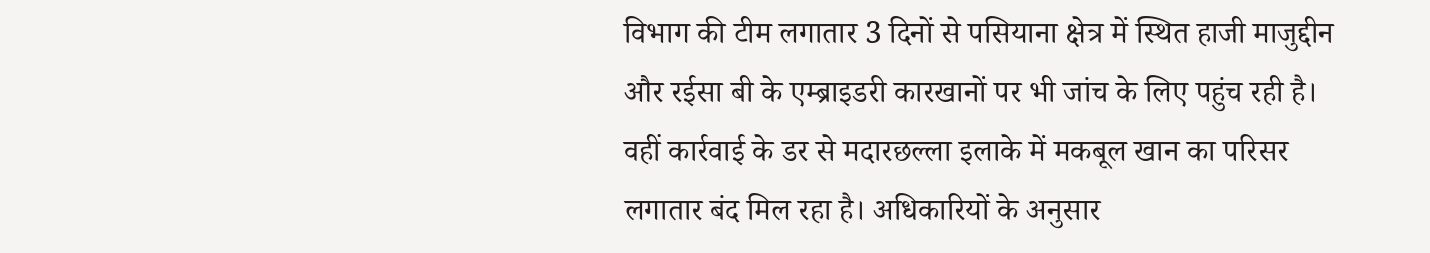विभाग की टीम लगातार 3 दिनों से पसियाना क्षेत्र में स्थित हाजी माजुद्दीन और रईसा बी के एम्ब्राइडरी कारखानों पर भी जांच के लिए पहुंच रही है। वहीं कार्रवाई के डर से मदारछल्ला इलाके में मकबूल खान का परिसर लगातार बंद मिल रहा है। अधिकारियों के अनुसार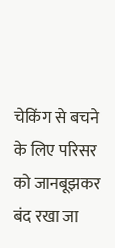चेकिंग से बचने के लिए परिसर को जानबूझकर बंद रखा जा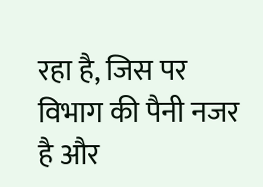रहा है, जिस पर विभाग की पैनी नजर है और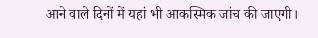आने वाले दिनों में यहां भी आकस्मिक जांच की जाएगी।